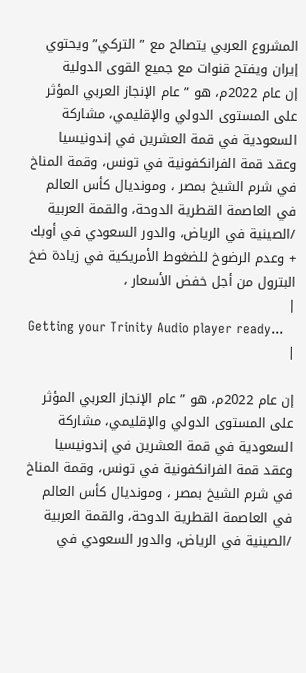المشروع العربي يتصالح مع ” التركي” ويحتوي إيران ويفتح قنوات مع جميع القوى الدولية
إن عام 2022م، هو ” عام الإنجاز العربي المؤثر على المستوى الدولي والإقليمي، مشاركة السعودية في قمة العشرين في إندونيسيا وعقد قمة الفرانكفونية في تونس، وقمة المناخ في شرم الشيخ بمصر ، ومونديال كأس العالم في العاصمة القطرية الدوحة، والقمة العربية /الصينية في الرياض، والدور السعودي في أوبك + وعدم الرضوخ للضغوط الأمريكية في زيادة ضخ البترول من أجل خفض الأسعار ،
|
Getting your Trinity Audio player ready...
|

إن عام 2022م، هو ” عام الإنجاز العربي المؤثر على المستوى الدولي والإقليمي، مشاركة السعودية في قمة العشرين في إندونيسيا وعقد قمة الفرانكفونية في تونس، وقمة المناخ في شرم الشيخ بمصر ، ومونديال كأس العالم في العاصمة القطرية الدوحة، والقمة العربية /الصينية في الرياض، والدور السعودي في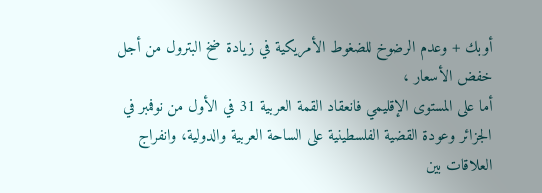أوبك + وعدم الرضوخ للضغوط الأمريكية في زيادة ضخ البترول من أجل خفض الأسعار ،
أما على المستوى الإقليمي فانعقاد القمة العربية 31 في الأول من نوفمبر في الجزائر وعودة القضية الفلسطينية على الساحة العربية والدولية، وانفراج العلاقات بين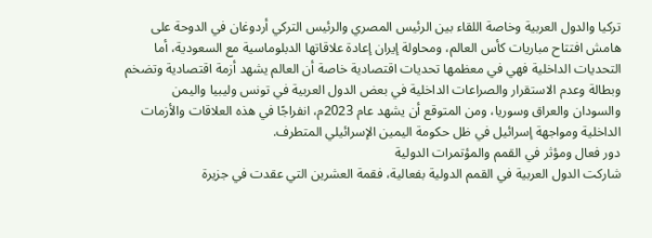تركيا والدول العربية وخاصة اللقاء بين الرئيس المصري والرئيس التركي أردوغان في الدوحة على هامش افتتاح مباريات كأس العالم، ومحاولة إيران إعادة علاقاتها الدبلوماسية مع السعودية، أما التحديات الداخلية فهي في معظمها تحديات اقتصادية خاصة أن العالم يشهد أزمة اقتصادية وتضخم وبطالة وعدم الاستقرار والصراعات الداخلية في بعض الدول العربية في تونس وليبيا واليمن والسودان والعراق وسوريا، ومن المتوقع أن يشهد عام 2023م، انفراجًا في هذه العلاقات والأزمات الداخلية ومواجهة إسرائيل في ظل حكومة اليمين الإسرائيلي المتطرف.
دور فعال ومؤثر في القمم والمؤتمرات الدولية
شاركت الدول العربية في القمم الدولية بفعالية، فقمة العشرين التي عقدت في جزيرة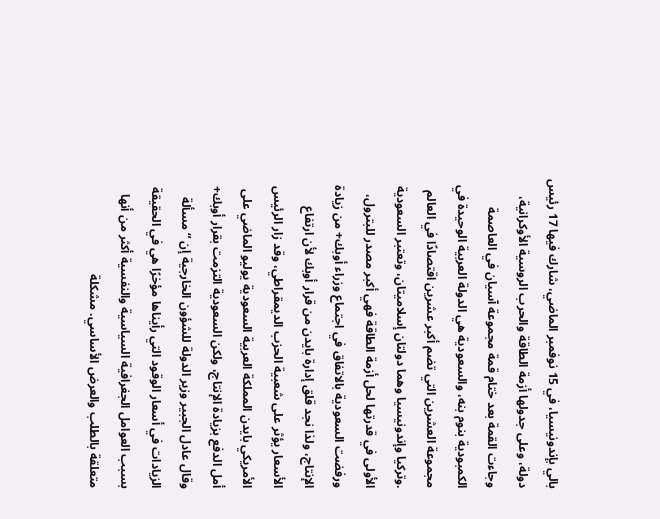بالي بإندونيسيا، في 15 نوفمبر الماضي، شارك فيها 17 رئيس دولة، وعلى جدولها أزمة الطاقة والحرب الروسية الأوكرانية، وجاءت القمة بعد ختام قمة مجموعة آسيان في العاصمة الكمبودية بنوم بنه، والسعودية هي الدولة العربية الوحيدة في مجموعة العشرين التي تضم أكبر عشرين اقتصادًا في العالم .وتركيا وإندونيسيا وهما دولتان إسلاميتان، وتعتبر السعودية الأولى في قدرتها لحل أزمة الطاقة فهي أكبر مصدر للبترول، ورفضت السعودية بالاتفاق في اجتماع وزراء أوبك+ من زيادة الإنتاج، ولذا نجد قلق إدارة بايدن من قرار أوبك لأن ارتفاع الأسعار يؤثر على شعبية الحزب الديمقراطي، وقد زار الرئيس الأمريكي بايدن المملكة العربية السعودية يوليو الماضي على أمل الدفع بزيادة الإنتاج، ولكن السعودية التزمت بقرار أوبك+ وقال عادل الجبير وزير الدولة للشؤون الخارجية إن “مسألة الزيادات في أسعار الوقود التي رأيناها مؤخرًا هي في الحقيقة بسبب العوامل الجغرافية السياسية والنفسية أكثر من أنها متعلقة بالطلب والعرض الأساسي. مشكلة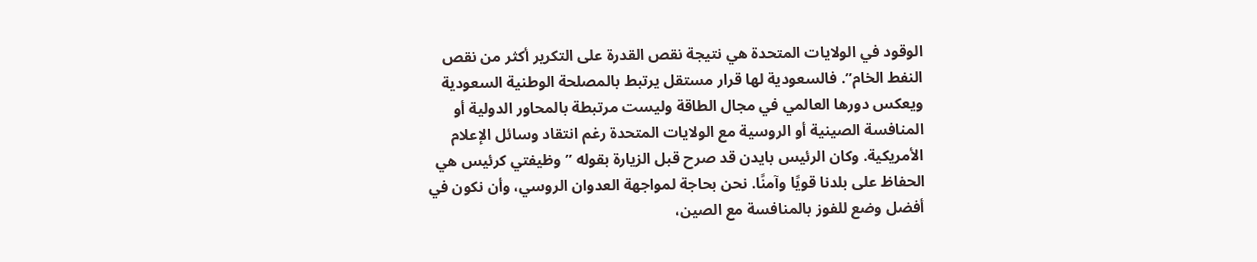الوقود في الولايات المتحدة هي نتيجة نقص القدرة على التكرير أكثر من نقص النفط الخام”. فالسعودية لها قرار مستقل يرتبط بالمصلحة الوطنية السعودية ويعكس دورها العالمي في مجال الطاقة وليست مرتبطة بالمحاور الدولية أو المنافسة الصينية أو الروسية مع الولايات المتحدة رغم انتقاد وسائل الإعلام الأمريكية. وكان الرئيس بايدن قد صرح قبل الزيارة بقوله ” وظيفتي كرئيس هي الحفاظ على بلدنا قويًا وآمنًا. نحن بحاجة لمواجهة العدوان الروسي، وأن نكون في أفضل وضع للفوز بالمنافسة مع الصين،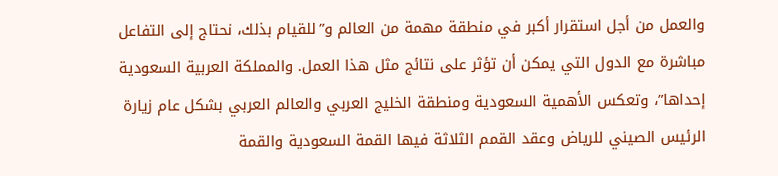والعمل من أجل استقرار أكبر في منطقة مهمة من العالم و”للقيام بذلك، نحتاج إلى التفاعل مباشرة مع الدول التي يمكن أن تؤثر على نتائج مثل هذا العمل. والمملكة العربية السعودية إحداها”، وتعكس الأهمية السعودية ومنطقة الخليج العربي والعالم العربي بشكل عام زيارة الرئيس الصيني للرياض وعقد القمم الثلاثة فيها القمة السعودية والقمة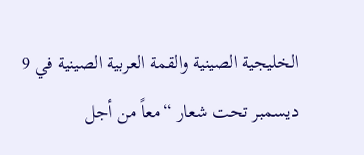الخليجية الصينية والقمة العربية الصينية في 9 ديسمبر تحت شعار “معاً من أجل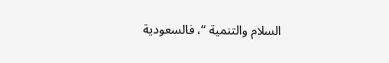السلام والتنمية “، فالسعودية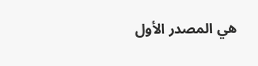هي المصدر الأول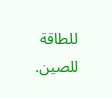للطاقة للصين.